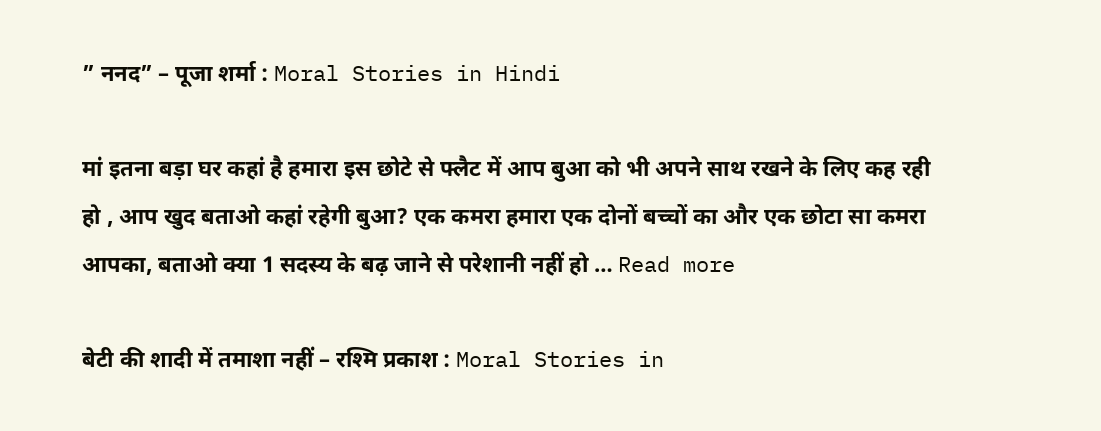” ननद” – पूजा शर्मा : Moral Stories in Hindi

मां इतना बड़ा घर कहां है हमारा इस छोटे से फ्लैट में आप बुआ को भी अपने साथ रखने के लिए कह रही हो , आप खुद बताओ कहां रहेगी बुआ? एक कमरा हमारा एक दोनों बच्चों का और एक छोटा सा कमरा आपका, बताओ क्या 1 सदस्य के बढ़ जाने से परेशानी नहीं हो … Read more

बेटी की शादी में तमाशा नहीं – रश्मि प्रकाश : Moral Stories in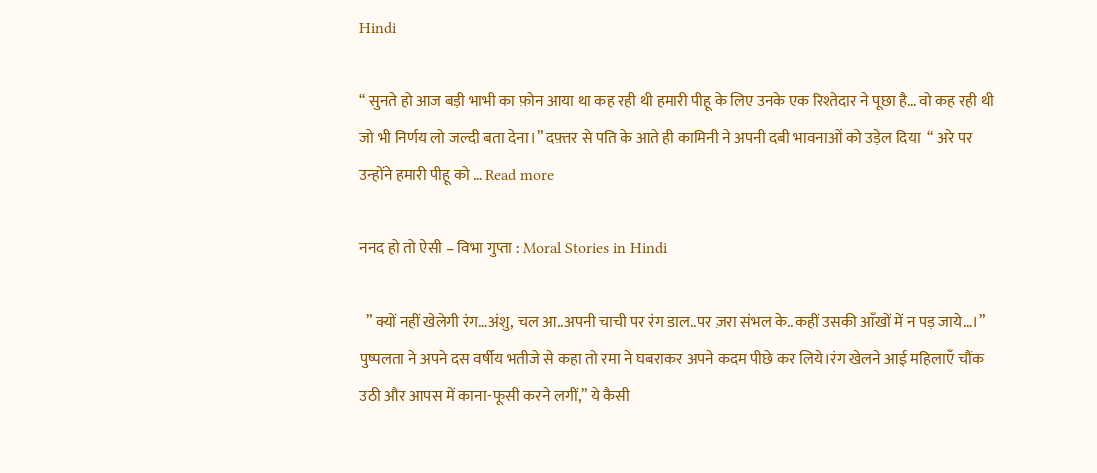Hindi

“ सुनते हो आज बड़ी भाभी का फ़ोन आया था कह रही थी हमारी पीहू के लिए उनके एक रिश्तेदार ने पूछा है… वो कह रही थी जो भी निर्णय लो जल्दी बता देना।” दफ़्तर से पति के आते ही कामिनी ने अपनी दबी भावनाओं को उड़ेल दिया  “ अरे पर उन्होंने हमारी पीहू को … Read more

ननद हो तो ऐसी – विभा गुप्ता : Moral Stories in Hindi

  ” क्यों नहीं खेलेगी रंग…अंशु, चल आ..अपनी चाची पर रंग डाल..पर ज़रा संभल के..कहीं उसकी आँखों में न पड़ जाये…।” पुष्पलता ने अपने दस वर्षीय भतीजे से कहा तो रमा ने घबराकर अपने कदम पीछे कर लिये।रंग खेलने आई महिलाएँ चौंक उठी और आपस में काना-फूसी करने लगीं,” ये कैसी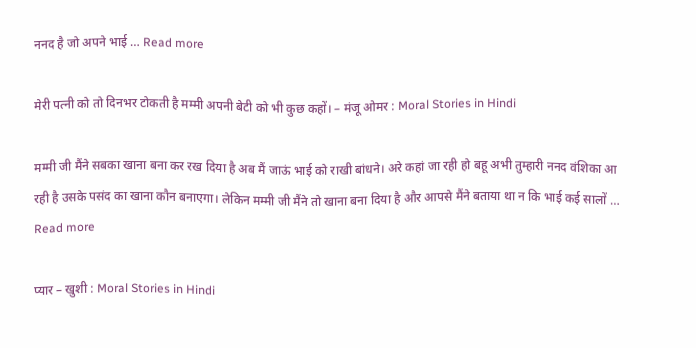ननद है जो अपने भाई … Read more

मेरी पत्नी को तो दिनभर टोकती है मम्मी अपनी बेटी को भी कुछ कहों। – मंजू ओमर : Moral Stories in Hindi

मम्मी जी मैंने सबका खाना बना कर रख दिया है अब मैं जाऊं भाई को राखी बांधने। अरे कहां जा रही हो बहू अभी तुम्हारी ननद वंशिका आ रही है उसके पसंद का खाना कौन बनाएगा। लेकिन मम्मी जी मैंने तो खाना बना दिया है और आपसे मैंने बताया था न कि भाई कई सालों … Read more

प्यार – खुशी : Moral Stories in Hindi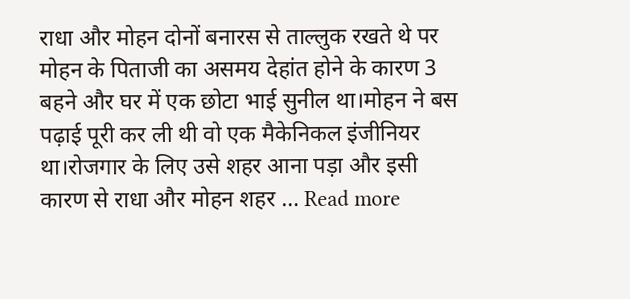राधा और मोहन दोनों बनारस से ताल्लुक रखते थे पर मोहन के पिताजी का असमय देहांत होने के कारण 3 बहने और घर में एक छोटा भाई सुनील था।मोहन ने बस पढ़ाई पूरी कर ली थी वो एक मैकेनिकल इंजीनियर था।रोजगार के लिए उसे शहर आना पड़ा और इसी कारण से राधा और मोहन शहर … Read more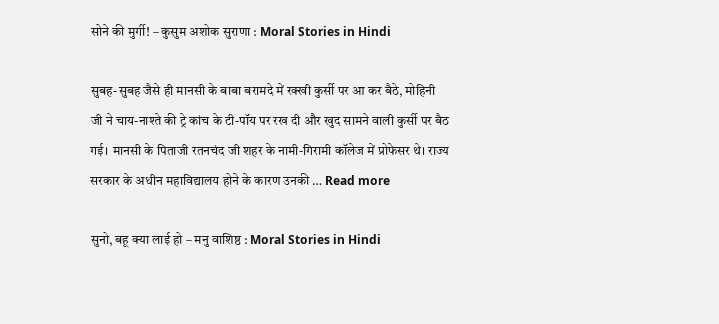सोने की मुर्गी! – कुसुम अशोक सुराणा : Moral Stories in Hindi

सुबह-सुबह जैसे ही मानसी के बाबा बरामदे में रक्खी कुर्सी पर आ कर बैठे, मोहिनी जी ने चाय-नाश्ते की ट्रे कांच के टी-पॉय पर रख दी और खुद सामने वाली कुर्सी पर बैठ गई। मानसी के पिताजी रतनचंद जी शहर के नामी-गिरामी कॉलेज में प्रोफेसर थे। राज्य सरकार के अधीन महाविद्यालय होने के कारण उनकी … Read more

सुनो, बहू क्या लाई हो – मनु वाशिष्ठ : Moral Stories in Hindi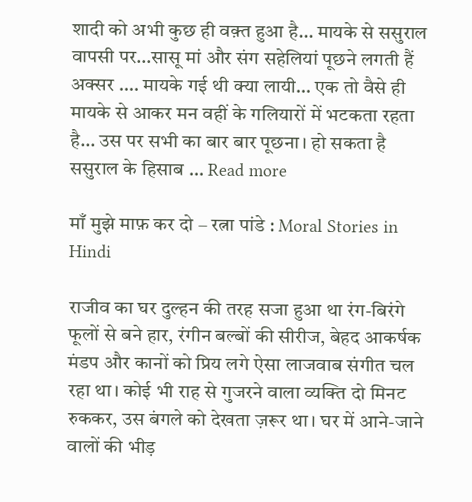शादी को अभी कुछ ही वक़्त हुआ है… मायके से ससुराल वापसी पर…सासू मां और संग सहेलियां पूछने लगती हैं अक्सर …. मायके गई थी क्या लायी… एक तो वैसे ही मायके से आकर मन वहीं के गलियारों में भटकता रहता है… उस पर सभी का बार बार पूछना। हो सकता है ससुराल के हिसाब … Read more

माँ मुझे माफ़ कर दो – रत्ना पांडे : Moral Stories in Hindi

राजीव का घर दुल्हन की तरह सजा हुआ था रंग-बिरंगे फूलों से बने हार, रंगीन बल्बों की सीरीज, बेहद आकर्षक मंडप और कानों को प्रिय लगे ऐसा लाजवाब संगीत चल रहा था। कोई भी राह से गुजरने वाला व्यक्ति दो मिनट रुककर, उस बंगले को देखता ज़रूर था। घर में आने-जाने वालों की भीड़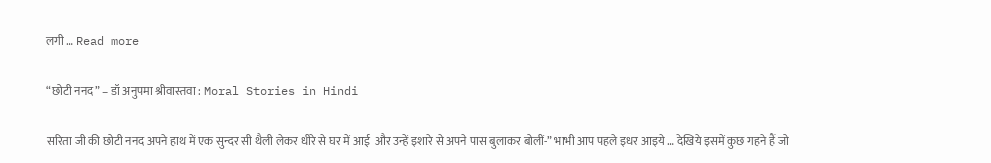लगी … Read more

“छोटी ननद” – डॉ अनुपमा श्रीवास्तवा : Moral Stories in Hindi

सरिता जी की छोटी ननद अपने हाथ में एक सुन्दर सी थैली लेकर धीरे से घर में आई  और उन्हें इशारे से अपने पास बुलाकर बोलीं-” भाभी आप पहले इधर आइये … देखिये इसमें कुछ गहने हैं जो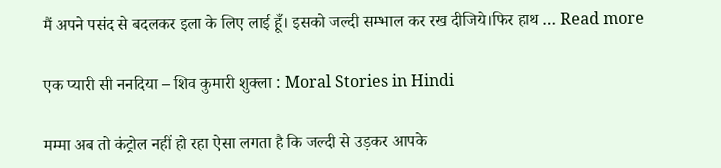मैं अपने पसंद से बदलकर इला के लिए लाई हूँ। इसको जल्दी सम्भाल कर रख दीजिये।फिर हाथ … Read more

एक प्यारी सी ननदिया – शिव कुमारी शुक्ला : Moral Stories in Hindi

मम्मा अब तो कंट्रोल नहीं हो रहा ऐसा लगता है कि जल्दी से उड़कर आपके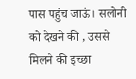पास पहुंच जाऊं। सलोनी को देखने की , उससे मिलने की इच्छा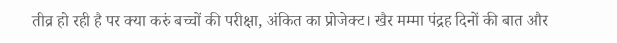तीव्र हो रही है पर क्या करुं बच्चों की परीक्षा, अंकित का प्रोजेक्ट। खैर मम्मा पंद्रह दिनों की बात और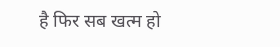है फिर सब खत्म हो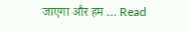जाएगा और हम … Read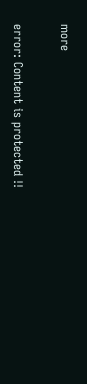more

error: Content is protected !!